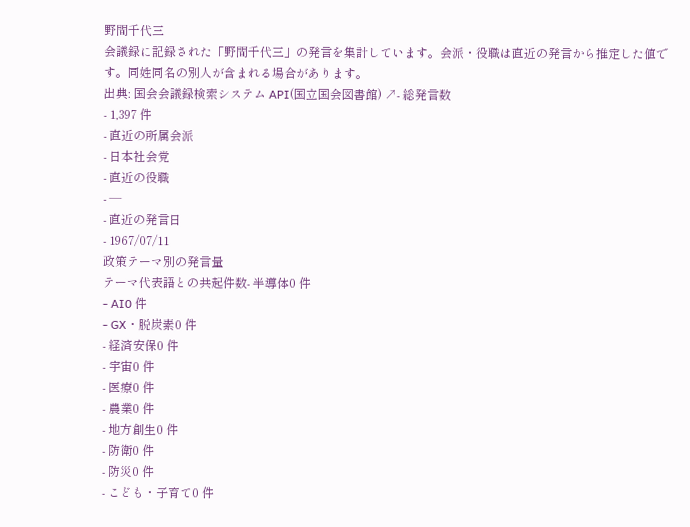野間千代三
会議録に記録された「野間千代三」の発言を集計しています。会派・役職は直近の発言から推定した値です。同姓同名の別人が含まれる場合があります。
出典: 国会会議録検索システム API(国立国会図書館) ↗- 総発言数
- 1,397 件
- 直近の所属会派
- 日本社会党
- 直近の役職
- —
- 直近の発言日
- 1967/07/11
政策テーマ別の発言量
テーマ代表語との共起件数- 半導体0 件
- AI0 件
- GX・脱炭素0 件
- 経済安保0 件
- 宇宙0 件
- 医療0 件
- 農業0 件
- 地方創生0 件
- 防衛0 件
- 防災0 件
- こども・子育て0 件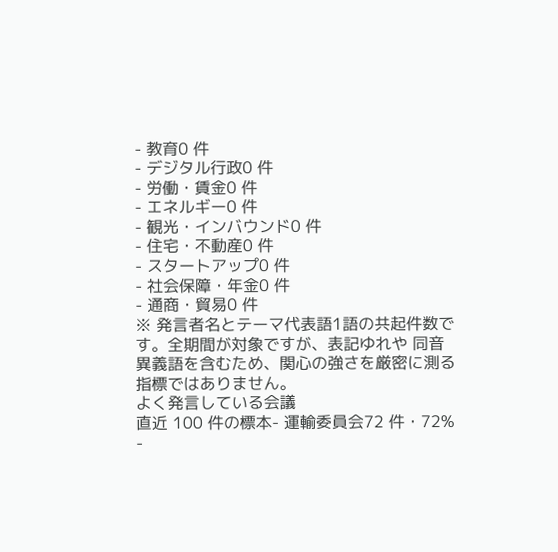- 教育0 件
- デジタル行政0 件
- 労働・賃金0 件
- エネルギー0 件
- 観光・インバウンド0 件
- 住宅・不動産0 件
- スタートアップ0 件
- 社会保障・年金0 件
- 通商・貿易0 件
※ 発言者名とテーマ代表語1語の共起件数です。全期間が対象ですが、表記ゆれや 同音異義語を含むため、関心の強さを厳密に測る指標ではありません。
よく発言している会議
直近 100 件の標本- 運輸委員会72 件・72%
-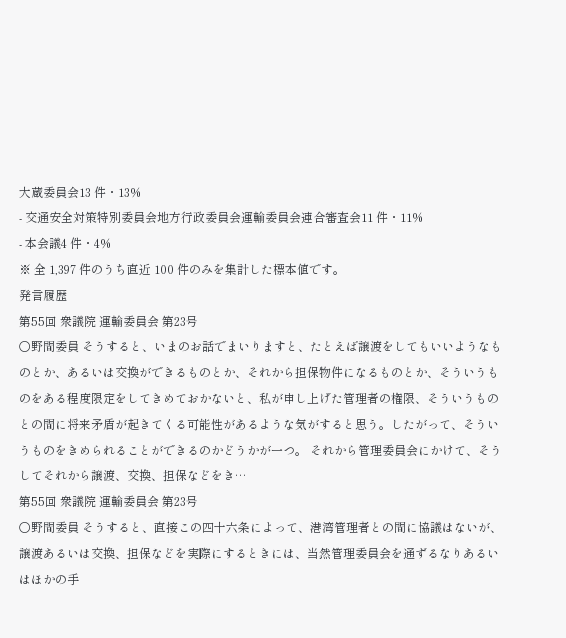大蔵委員会13 件・13%
- 交通安全対策特別委員会地方行政委員会運輸委員会連合審査会11 件・11%
- 本会議4 件・4%
※ 全 1,397 件のうち直近 100 件のみを集計した標本値です。
発言履歴
第55回 衆議院 運輸委員会 第23号
○野間委員 そうすると、いまのお話でまいりますと、たとえば譲渡をしてもいいようなものとか、あるいは交換ができるものとか、それから担保物件になるものとか、そういうものをある程度限定をしてきめておかないと、私が申し上げた管理者の権限、そういうものとの間に将来矛盾が起きてくる可能性があるような気がすると思う。したがって、そういうものをきめられることができるのかどうかが一つ。 それから管理委員会にかけて、そうしてそれから譲渡、交換、担保などをき…
第55回 衆議院 運輸委員会 第23号
○野間委員 そうすると、直接この四十六条によって、港湾管理者との間に協議はないが、譲渡あるいは交換、担保などを実際にするときには、当然管理委員会を通ずるなりあるいはほかの手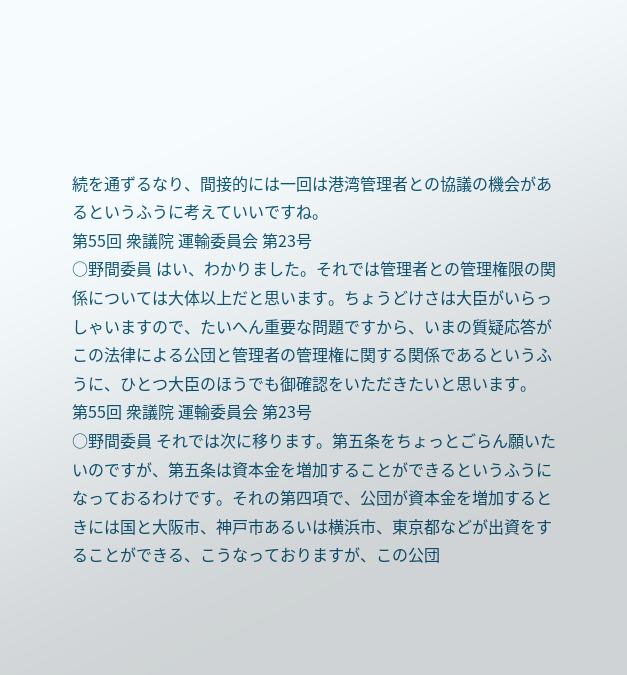続を通ずるなり、間接的には一回は港湾管理者との協議の機会があるというふうに考えていいですね。
第55回 衆議院 運輸委員会 第23号
○野間委員 はい、わかりました。それでは管理者との管理権限の関係については大体以上だと思います。ちょうどけさは大臣がいらっしゃいますので、たいへん重要な問題ですから、いまの質疑応答がこの法律による公団と管理者の管理権に関する関係であるというふうに、ひとつ大臣のほうでも御確認をいただきたいと思います。
第55回 衆議院 運輸委員会 第23号
○野間委員 それでは次に移ります。第五条をちょっとごらん願いたいのですが、第五条は資本金を増加することができるというふうになっておるわけです。それの第四項で、公団が資本金を増加するときには国と大阪市、神戸市あるいは横浜市、東京都などが出資をすることができる、こうなっておりますが、この公団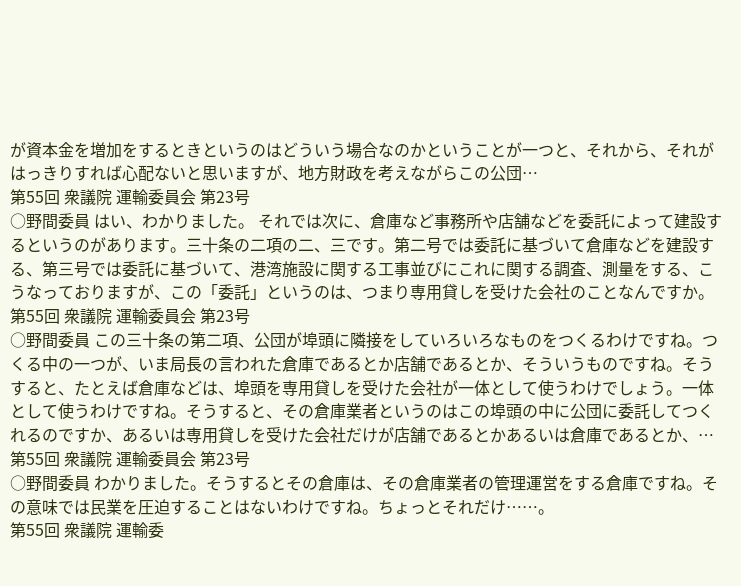が資本金を増加をするときというのはどういう場合なのかということが一つと、それから、それがはっきりすれば心配ないと思いますが、地方財政を考えながらこの公団…
第55回 衆議院 運輸委員会 第23号
○野間委員 はい、わかりました。 それでは次に、倉庫など事務所や店舗などを委託によって建設するというのがあります。三十条の二項の二、三です。第二号では委託に基づいて倉庫などを建設する、第三号では委託に基づいて、港湾施設に関する工事並びにこれに関する調査、測量をする、こうなっておりますが、この「委託」というのは、つまり専用貸しを受けた会社のことなんですか。
第55回 衆議院 運輸委員会 第23号
○野間委員 この三十条の第二項、公団が埠頭に隣接をしていろいろなものをつくるわけですね。つくる中の一つが、いま局長の言われた倉庫であるとか店舗であるとか、そういうものですね。そうすると、たとえば倉庫などは、埠頭を専用貸しを受けた会社が一体として使うわけでしょう。一体として使うわけですね。そうすると、その倉庫業者というのはこの埠頭の中に公団に委託してつくれるのですか、あるいは専用貸しを受けた会社だけが店舗であるとかあるいは倉庫であるとか、…
第55回 衆議院 運輸委員会 第23号
○野間委員 わかりました。そうするとその倉庫は、その倉庫業者の管理運営をする倉庫ですね。その意味では民業を圧迫することはないわけですね。ちょっとそれだけ……。
第55回 衆議院 運輸委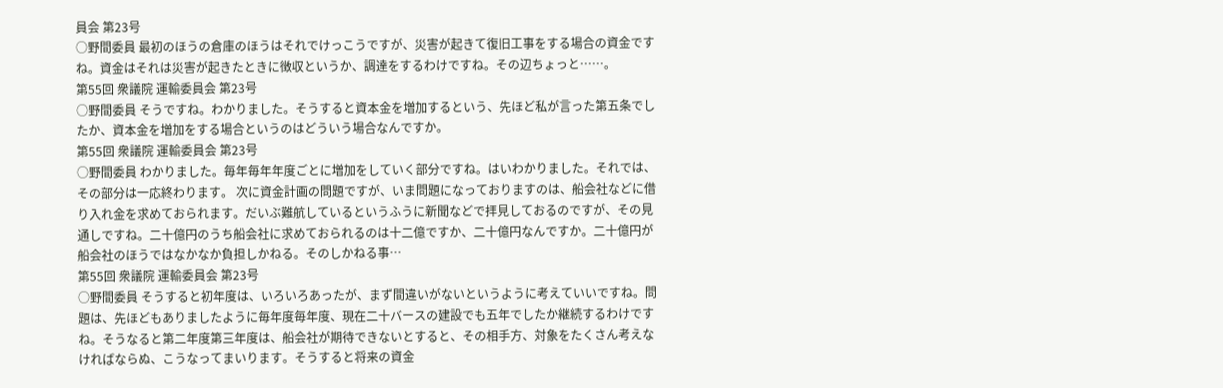員会 第23号
○野間委員 最初のほうの倉庫のほうはそれでけっこうですが、災害が起きて復旧工事をする場合の資金ですね。資金はそれは災害が起きたときに徴収というか、調達をするわけですね。その辺ちょっと……。
第55回 衆議院 運輸委員会 第23号
○野間委員 そうですね。わかりました。そうすると資本金を増加するという、先ほど私が言った第五条でしたか、資本金を増加をする場合というのはどういう場合なんですか。
第55回 衆議院 運輸委員会 第23号
○野間委員 わかりました。毎年毎年年度ごとに増加をしていく部分ですね。はいわかりました。それでは、その部分は一応終わります。 次に資金計画の問題ですが、いま問題になっておりますのは、船会社などに借り入れ金を求めておられます。だいぶ難航しているというふうに新聞などで拝見しておるのですが、その見通しですね。二十億円のうち船会社に求めておられるのは十二億ですか、二十億円なんですか。二十億円が船会社のほうではなかなか負担しかねる。そのしかねる事…
第55回 衆議院 運輸委員会 第23号
○野間委員 そうすると初年度は、いろいろあったが、まず間違いがないというように考えていいですね。問題は、先ほどもありましたように毎年度毎年度、現在二十バースの建設でも五年でしたか継続するわけですね。そうなると第二年度第三年度は、船会社が期待できないとすると、その相手方、対象をたくさん考えなければならぬ、こうなってまいります。そうすると将来の資金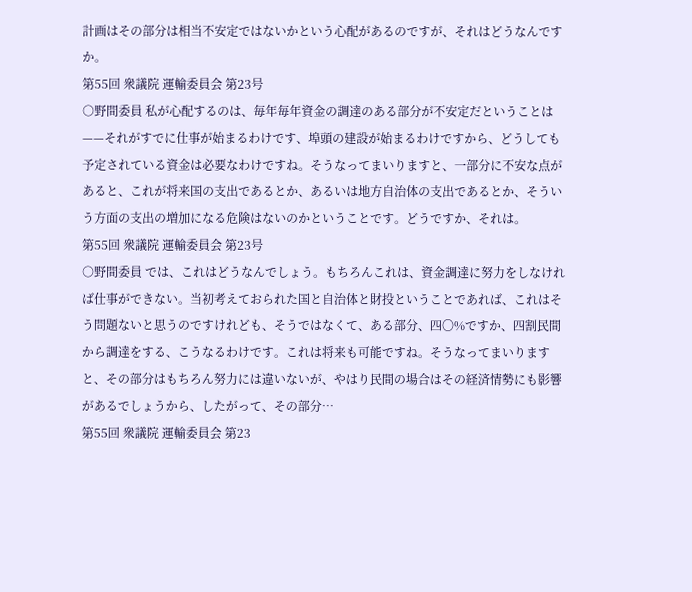計画はその部分は相当不安定ではないかという心配があるのですが、それはどうなんですか。
第55回 衆議院 運輸委員会 第23号
○野間委員 私が心配するのは、毎年毎年資金の調達のある部分が不安定だということは——それがすでに仕事が始まるわけです、埠頭の建設が始まるわけですから、どうしても予定されている資金は必要なわけですね。そうなってまいりますと、一部分に不安な点があると、これが将来国の支出であるとか、あるいは地方自治体の支出であるとか、そういう方面の支出の増加になる危険はないのかということです。どうですか、それは。
第55回 衆議院 運輸委員会 第23号
○野間委員 では、これはどうなんでしょう。もちろんこれは、資金調達に努力をしなければ仕事ができない。当初考えておられた国と自治体と財投ということであれば、これはそう問題ないと思うのですけれども、そうではなくて、ある部分、四〇%ですか、四割民間から調達をする、こうなるわけです。これは将来も可能ですね。そうなってまいりますと、その部分はもちろん努力には違いないが、やはり民間の場合はその経済情勢にも影響があるでしょうから、したがって、その部分…
第55回 衆議院 運輸委員会 第23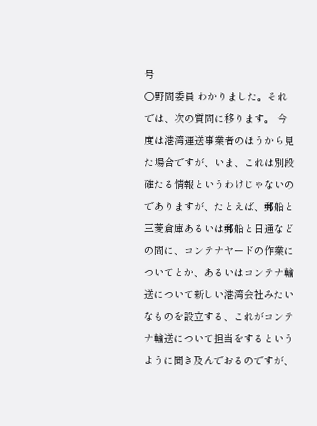号
○野間委員 わかりました。それでは、次の質問に移ります。 今度は港湾運送事業者のほうから見た場合ですが、いま、これは別段確たる情報というわけじゃないのでありますが、たとえば、郵船と三菱倉庫あるいは郵船と日通などの間に、コンテナヤードの作業についてとか、あるいはコンテナ輸送について新しい港湾会社みたいなものを設立する、これがコンテナ輸送について担当をするというように聞き及んでおるのですが、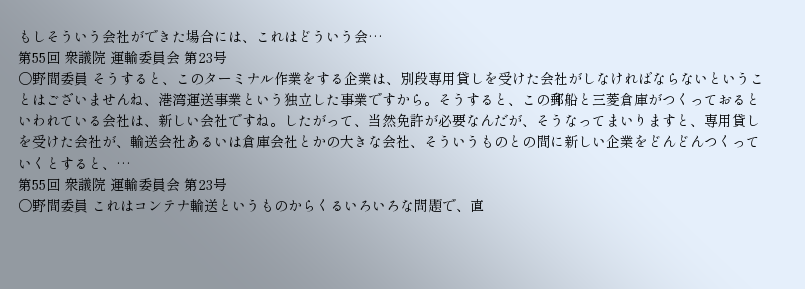もしそういう会社ができた場合には、これはどういう会…
第55回 衆議院 運輸委員会 第23号
○野間委員 そうすると、このターミナル作業をする企業は、別段専用貸しを受けた会社がしなければならないということはございませんね、港湾運送事業という独立した事業ですから。そうすると、この郵船と三菱倉庫がつくっておるといわれている会社は、新しい会社ですね。したがって、当然免許が必要なんだが、そうなってまいりますと、専用貸しを受けた会社が、輸送会社あるいは倉庫会社とかの大きな会社、そういうものとの間に新しい企業をどんどんつくっていくとすると、…
第55回 衆議院 運輸委員会 第23号
○野間委員 これはコンテナ輸送というものからくるいろいろな問題で、直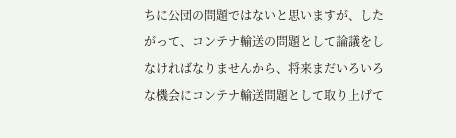ちに公団の問題ではないと思いますが、したがって、コンテナ輸送の問題として論議をしなければなりませんから、将来まだいろいろな機会にコンテナ輸送問題として取り上げて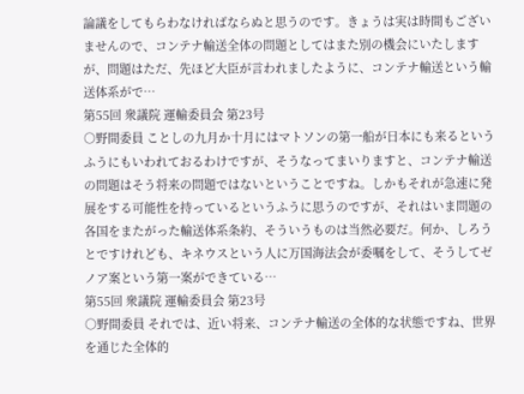論議をしてもらわなければならぬと思うのです。きょうは実は時間もございませんので、コンテナ輸送全体の問題としてはまた別の機会にいたしますが、問題はただ、先ほど大臣が言われましたように、コンテナ輸送という輸送体系がで…
第55回 衆議院 運輸委員会 第23号
○野間委員 ことしの九月か十月にはマトソンの第一船が日本にも来るというふうにもいわれておるわけですが、そうなってまいりますと、コンテナ輸送の問題はそう将来の問題ではないということですね。しかもそれが急速に発展をする可能性を持っているというふうに思うのですが、それはいま問題の各国をまたがった輸送体系条約、そういうものは当然必要だ。何か、しろうとですけれども、キネウスという人に万国海法会が委嘱をして、そうしてゼノア案という第一案ができている…
第55回 衆議院 運輸委員会 第23号
○野間委員 それでは、近い将来、コンテナ輸送の全体的な状態ですね、世界を通じた全体的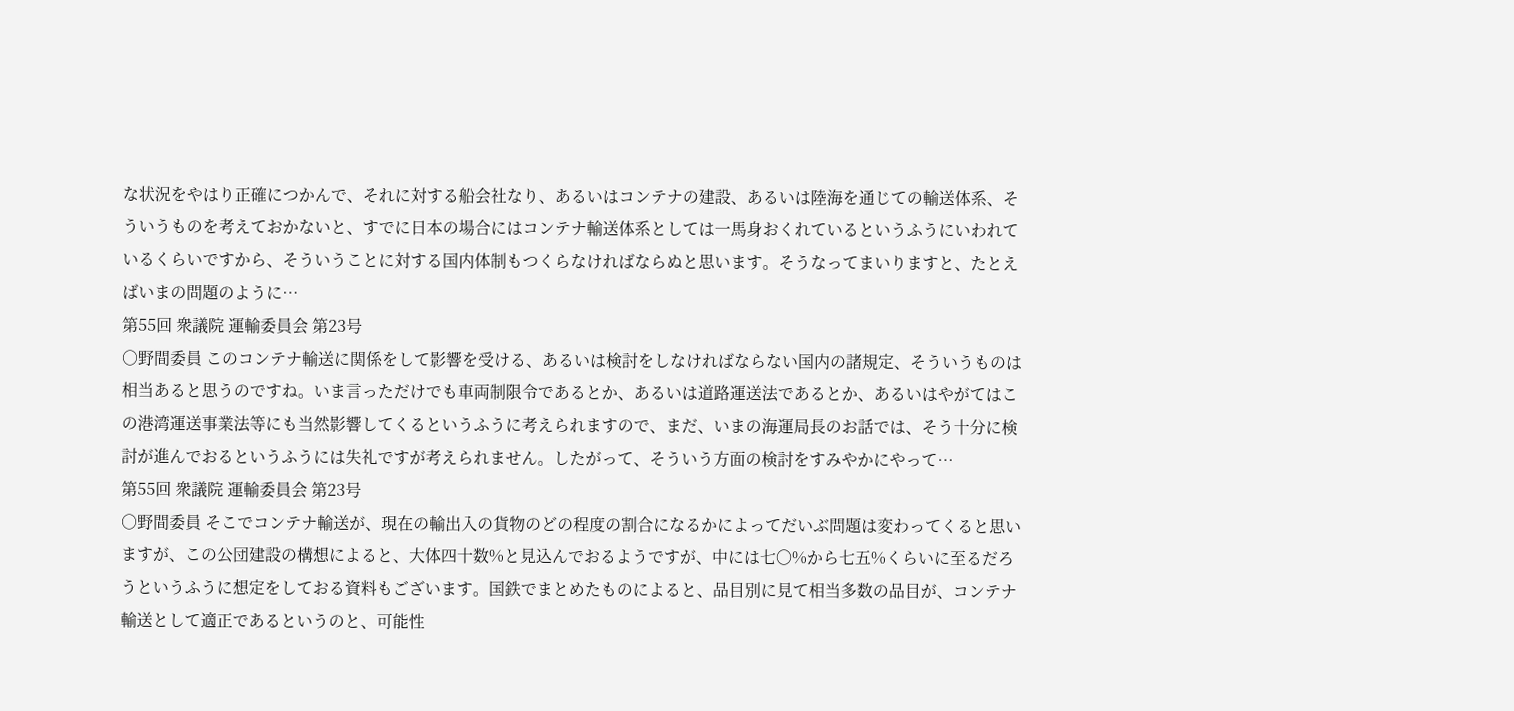な状況をやはり正確につかんで、それに対する船会社なり、あるいはコンテナの建設、あるいは陸海を通じての輸送体系、そういうものを考えておかないと、すでに日本の場合にはコンテナ輸送体系としては一馬身おくれているというふうにいわれているくらいですから、そういうことに対する国内体制もつくらなければならぬと思います。そうなってまいりますと、たとえばいまの問題のように…
第55回 衆議院 運輸委員会 第23号
○野間委員 このコンテナ輸送に関係をして影響を受ける、あるいは検討をしなければならない国内の諸規定、そういうものは相当あると思うのですね。いま言っただけでも車両制限令であるとか、あるいは道路運送法であるとか、あるいはやがてはこの港湾運送事業法等にも当然影響してくるというふうに考えられますので、まだ、いまの海運局長のお話では、そう十分に検討が進んでおるというふうには失礼ですが考えられません。したがって、そういう方面の検討をすみやかにやって…
第55回 衆議院 運輸委員会 第23号
○野間委員 そこでコンテナ輸送が、現在の輸出入の貨物のどの程度の割合になるかによってだいぶ問題は変わってくると思いますが、この公団建設の構想によると、大体四十数%と見込んでおるようですが、中には七〇%から七五%くらいに至るだろうというふうに想定をしておる資料もございます。国鉄でまとめたものによると、品目別に見て相当多数の品目が、コンテナ輸送として適正であるというのと、可能性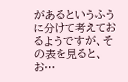があるというふうに分けて考えておるようですが、その表を見ると、お…